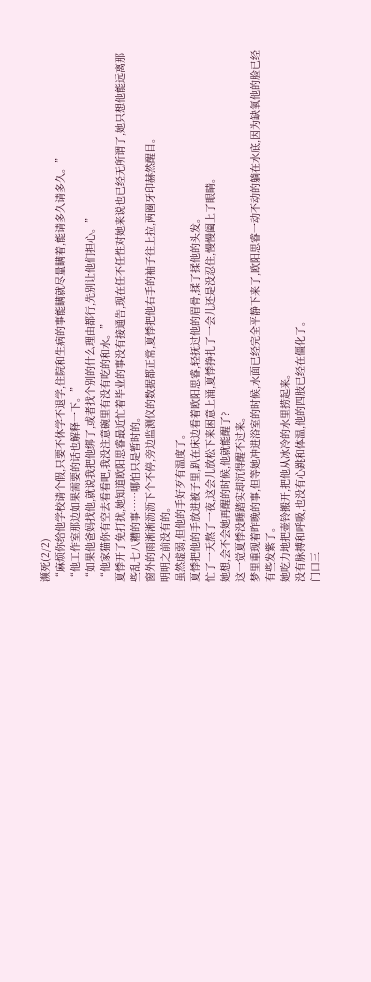濒死(2/2)
“麻烦你给他学校请个假,只要不休学不退学,住院和生病的事能瞒就尽量瞒着,能请多久请多久。”
“他工作室那边如果需要的话也解释一下。”
“如果他爸妈找他,就说我把他绑了,或者找个别的什么理由都行,先别让他们担心。”
“他家猫你有空去看看吧,我没注意碗里有没有吃的和水。”
夏悸开了免打扰,她知道欧阳思睿最近忙着毕业的事没有接通告,现在任不任性对她来说也已经无所谓了,她只想他能远离那些乱七八糟的事……哪怕只是暂时的。
窗外的雨淅淅沥沥下个不停,旁边监测仪的数据都正常,夏悸把他右手的袖子往上拉,两圈牙印赫然醒目。
明明之前没有的。
虽然虚弱,但他的手好歹有温度了。
夏悸把他的手放进被子里,趴在床边看着欧阳思睿,轻抚过他的眉骨,揉了揉他的头发。
忙了一天熬了一夜,这会儿放松下来困意上涌,夏悸挣扎了一会儿还是没忍住,慢慢阖上了眼睛。
她想,会不会她再醒的时候,他就能醒了?
这一觉夏悸没睡踏实却沉得醒不过来。
梦里重现着昨晚的事,但等她冲进浴室的时候,水面已经完全平静下来了,欧阳思睿一动不动的躺在水底,因为缺氧他的脸已经有些发紫了。
她吃力地把壶铃搬开,把他从冰冷的水里捞起来。
没有脉搏和呼吸,也没有心跳和体温,他的四肢已经在僵化了。
门口三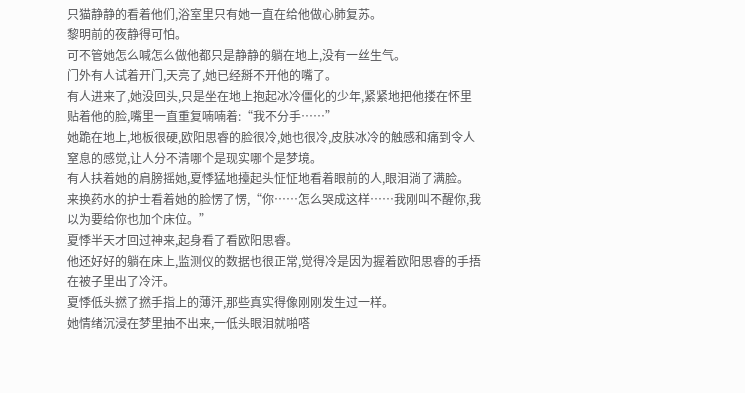只猫静静的看着他们,浴室里只有她一直在给他做心肺复苏。
黎明前的夜静得可怕。
可不管她怎么喊怎么做他都只是静静的躺在地上,没有一丝生气。
门外有人试着开门,天亮了,她已经掰不开他的嘴了。
有人进来了,她没回头,只是坐在地上抱起冰冷僵化的少年,紧紧地把他搂在怀里贴着他的脸,嘴里一直重复喃喃着:“我不分手……”
她跪在地上,地板很硬,欧阳思睿的脸很冷,她也很冷,皮肤冰冷的触感和痛到令人窒息的感觉,让人分不清哪个是现实哪个是梦境。
有人扶着她的肩膀摇她,夏悸猛地擡起头怔怔地看着眼前的人,眼泪淌了满脸。
来换药水的护士看着她的脸愣了愣,“你……怎么哭成这样……我刚叫不醒你,我以为要给你也加个床位。”
夏悸半天才回过神来,起身看了看欧阳思睿。
他还好好的躺在床上,监测仪的数据也很正常,觉得冷是因为握着欧阳思睿的手捂在被子里出了冷汗。
夏悸低头撚了撚手指上的薄汗,那些真实得像刚刚发生过一样。
她情绪沉浸在梦里抽不出来,一低头眼泪就啪嗒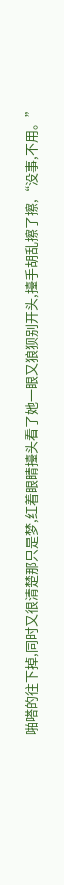啪嗒的往下掉,同时又很清楚那只是梦,红着眼睛擡头看了她一眼又狼狈别开头,擡手胡乱擦了擦,“没事,不用。”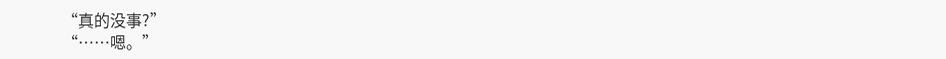“真的没事?”
“……嗯。”